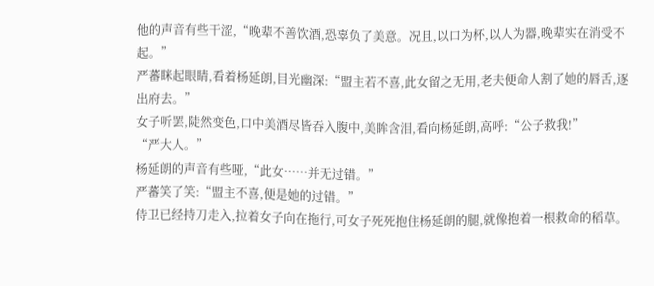他的声音有些干涩,“晚辈不善饮酒,恐辜负了美意。况且,以口为杯,以人为器,晚辈实在消受不起。”
严蕃眯起眼睛,看着杨延朗,目光幽深:“盟主若不喜,此女留之无用,老夫便命人割了她的唇舌,逐出府去。”
女子听罢,陡然变色,口中美酒尽皆吞入腹中,美眸含泪,看向杨延朗,高呼:“公子救我!”
“严大人。”
杨延朗的声音有些哑,“此女……并无过错。”
严蕃笑了笑:“盟主不喜,便是她的过错。”
侍卫已经持刀走入,拉着女子向在拖行,可女子死死抱住杨延朗的腿,就像抱着一根救命的稻草。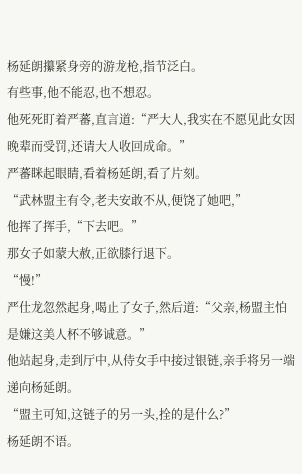杨延朗攥紧身旁的游龙枪,指节泛白。
有些事,他不能忍,也不想忍。
他死死盯着严蕃,直言道:“严大人,我实在不愿见此女因晚辈而受罚,还请大人收回成命。”
严蕃眯起眼睛,看着杨延朗,看了片刻。
“武林盟主有令,老夫安敢不从,便饶了她吧,”
他挥了挥手,“下去吧。”
那女子如蒙大赦,正欲膝行退下。
“慢!”
严仕龙忽然起身,喝止了女子,然后道:“父亲,杨盟主怕是嫌这美人杯不够诚意。”
他站起身,走到厅中,从侍女手中接过银链,亲手将另一端递向杨延朗。
“盟主可知,这链子的另一头,拴的是什么?”
杨延朗不语。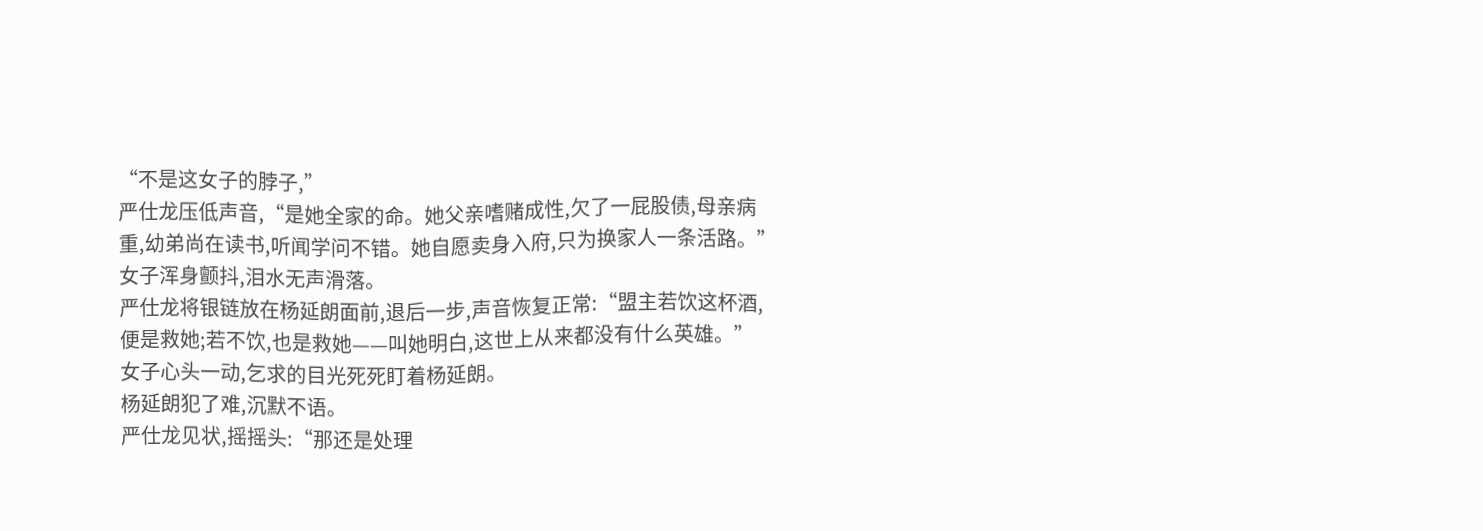“不是这女子的脖子,”
严仕龙压低声音,“是她全家的命。她父亲嗜赌成性,欠了一屁股债,母亲病重,幼弟尚在读书,听闻学问不错。她自愿卖身入府,只为换家人一条活路。”
女子浑身颤抖,泪水无声滑落。
严仕龙将银链放在杨延朗面前,退后一步,声音恢复正常:“盟主若饮这杯酒,便是救她;若不饮,也是救她——叫她明白,这世上从来都没有什么英雄。”
女子心头一动,乞求的目光死死盯着杨延朗。
杨延朗犯了难,沉默不语。
严仕龙见状,摇摇头:“那还是处理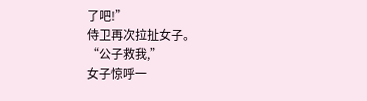了吧!”
侍卫再次拉扯女子。
“公子救我,”
女子惊呼一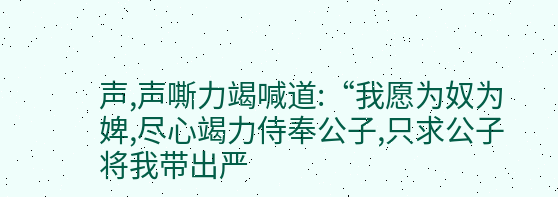声,声嘶力竭喊道:“我愿为奴为婢,尽心竭力侍奉公子,只求公子将我带出严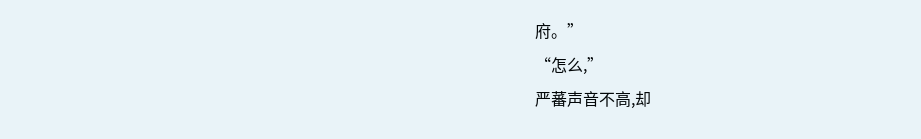府。”
“怎么,”
严蕃声音不高,却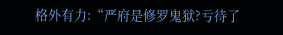格外有力:“严府是修罗鬼狱?亏待了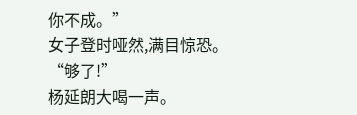你不成。”
女子登时哑然,满目惊恐。
“够了!”
杨延朗大喝一声。